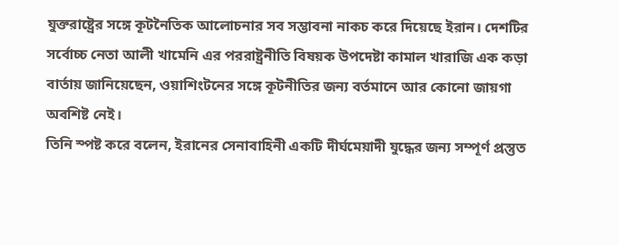যুক্তরাষ্ট্রের সঙ্গে কূটনৈতিক আলোচনার সব সম্ভাবনা নাকচ করে দিয়েছে ইরান। দেশটির সর্বোচ্চ নেতা আলী খামেনি এর পররাষ্ট্রনীতি বিষয়ক উপদেষ্টা কামাল খারাজি এক কড়া বার্তায় জানিয়েছেন, ওয়াশিংটনের সঙ্গে কূটনীতির জন্য বর্তমানে আর কোনো জায়গা অবশিষ্ট নেই।
তিনি স্পষ্ট করে বলেন, ইরানের সেনাবাহিনী একটি দীর্ঘমেয়াদী যুদ্ধের জন্য সম্পূর্ণ প্রস্তুত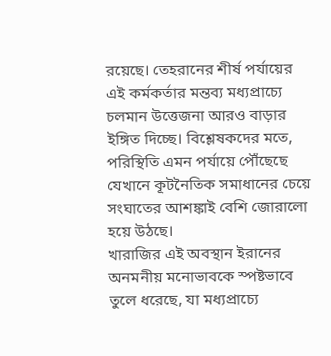রয়েছে। তেহরানের শীর্ষ পর্যায়ের এই কর্মকর্তার মন্তব্য মধ্যপ্রাচ্যে চলমান উত্তেজনা আরও বাড়ার ইঙ্গিত দিচ্ছে। বিশ্লেষকদের মতে, পরিস্থিতি এমন পর্যায়ে পৌঁছেছে যেখানে কূটনৈতিক সমাধানের চেয়ে সংঘাতের আশঙ্কাই বেশি জোরালো হয়ে উঠছে।
খারাজির এই অবস্থান ইরানের অনমনীয় মনোভাবকে স্পষ্টভাবে তুলে ধরেছে, যা মধ্যপ্রাচ্যে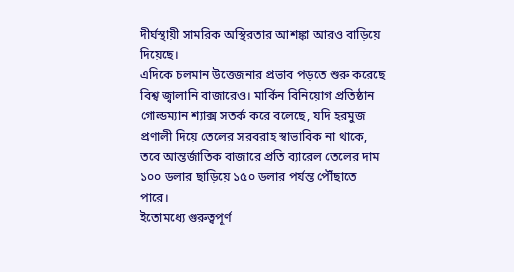দীর্ঘস্থায়ী সামরিক অস্থিরতার আশঙ্কা আরও বাড়িয়ে দিয়েছে।
এদিকে চলমান উত্তেজনার প্রভাব পড়তে শুরু করেছে বিশ্ব জ্বালানি বাজারেও। মার্কিন বিনিয়োগ প্রতিষ্ঠান গোল্ডম্যান শ্যাক্স সতর্ক করে বলেছে, যদি হরমুজ প্রণালী দিয়ে তেলের সরবরাহ স্বাভাবিক না থাকে, তবে আন্তর্জাতিক বাজারে প্রতি ব্যারেল তেলের দাম ১০০ ডলার ছাড়িয়ে ১৫০ ডলার পর্যন্ত পৌঁছাতে পারে।
ইতোমধ্যে গুরুত্বপূর্ণ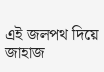এই জলপথ দিয়ে জাহাজ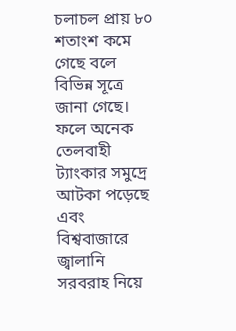চলাচল প্রায় ৮০ শতাংশ কমে গেছে বলে বিভিন্ন সূত্রে জানা গেছে। ফলে অনেক তেলবাহী ট্যাংকার সমুদ্রে আটকা পড়েছে এবং বিশ্ববাজারে জ্বালানি সরবরাহ নিয়ে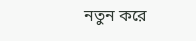নতুন করে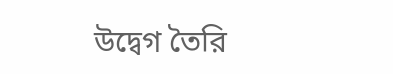উদ্বেগ তৈরি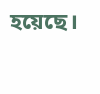হয়েছে।